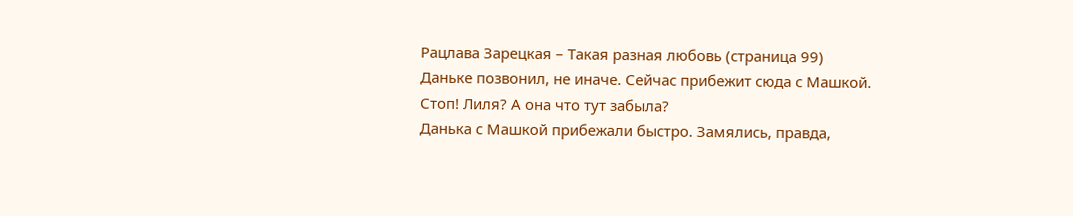Рацлава Зарецкая – Такая разная любовь (страница 99)
Даньке позвонил, не иначе. Сейчас прибежит сюда с Машкой. Стоп! Лиля? А она что тут забыла?
Данька с Машкой прибежали быстро. Замялись, правда,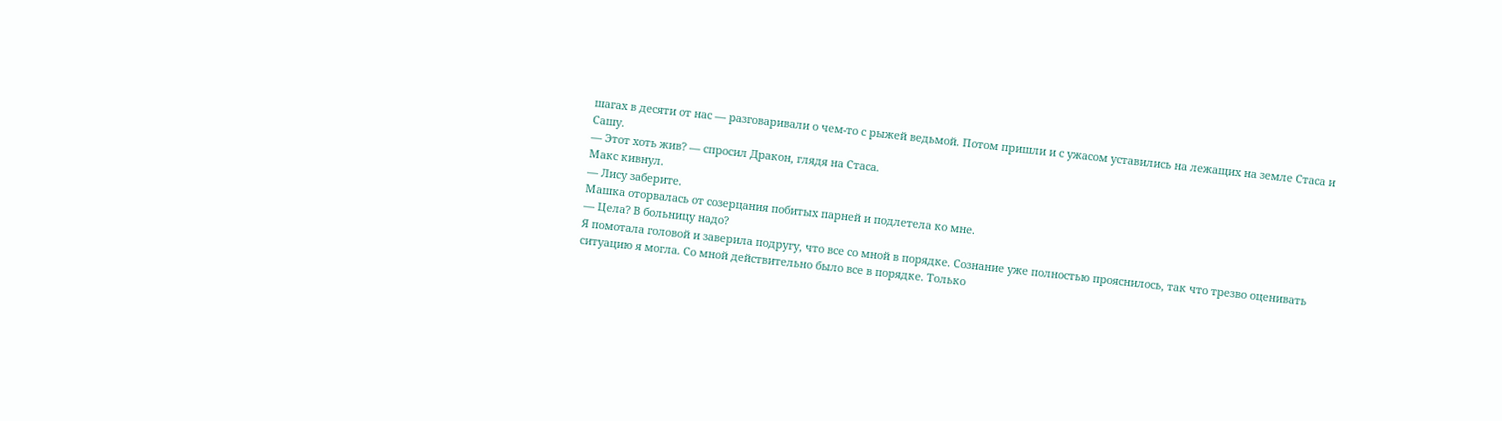шагах в десяти от нас — разговаривали о чем-то с рыжей ведьмой. Потом пришли и с ужасом уставились на лежащих на земле Стаса и Сашу.
— Этот хоть жив? — спросил Дракон, глядя на Стаса.
Макс кивнул.
— Лису заберите.
Машка оторвалась от созерцания побитых парней и подлетела ко мне.
— Цела? В больницу надо?
Я помотала головой и заверила подругу, что все со мной в порядке. Сознание уже полностью прояснилось, так что трезво оценивать ситуацию я могла. Со мной действительно было все в порядке. Только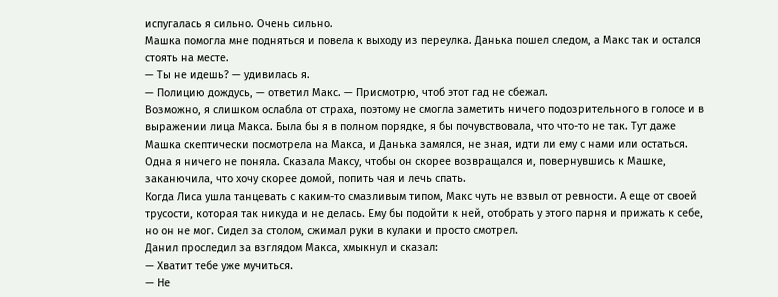испугалась я сильно. Очень сильно.
Машка помогла мне подняться и повела к выходу из переулка. Данька пошел следом, а Макс так и остался стоять на месте.
— Ты не идешь? — удивилась я.
— Полицию дождусь, — ответил Макс. — Присмотрю, чтоб этот гад не сбежал.
Возможно, я слишком ослабла от страха, поэтому не смогла заметить ничего подозрительного в голосе и в выражении лица Макса. Была бы я в полном порядке, я бы почувствовала, что что-то не так. Тут даже Машка скептически посмотрела на Макса, и Данька замялся, не зная, идти ли ему с нами или остаться. Одна я ничего не поняла. Сказала Максу, чтобы он скорее возвращался и, повернувшись к Машке, заканючила, что хочу скорее домой, попить чая и лечь спать.
Когда Лиса ушла танцевать с каким-то смазливым типом, Макс чуть не взвыл от ревности. А еще от своей трусости, которая так никуда и не делась. Ему бы подойти к ней, отобрать у этого парня и прижать к себе, но он не мог. Сидел за столом, сжимал руки в кулаки и просто смотрел.
Данил проследил за взглядом Макса, хмыкнул и сказал:
— Хватит тебе уже мучиться.
— Не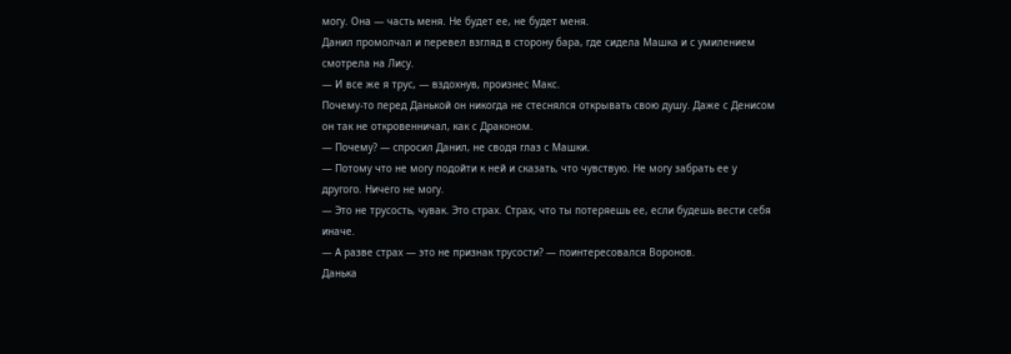могу. Она — часть меня. Не будет ее, не будет меня.
Данил промолчал и перевел взгляд в сторону бара, где сидела Машка и с умилением смотрела на Лису.
— И все же я трус, — вздохнув, произнес Макс.
Почему-то перед Данькой он никогда не стеснялся открывать свою душу. Даже с Денисом он так не откровенничал, как с Драконом.
— Почему? — спросил Данил, не сводя глаз с Машки.
— Потому что не могу подойти к ней и сказать, что чувствую. Не могу забрать ее у другого. Ничего не могу.
— Это не трусость, чувак. Это страх. Страх, что ты потеряешь ее, если будешь вести себя иначе.
— А разве страх — это не признак трусости? — поинтересовался Воронов.
Данька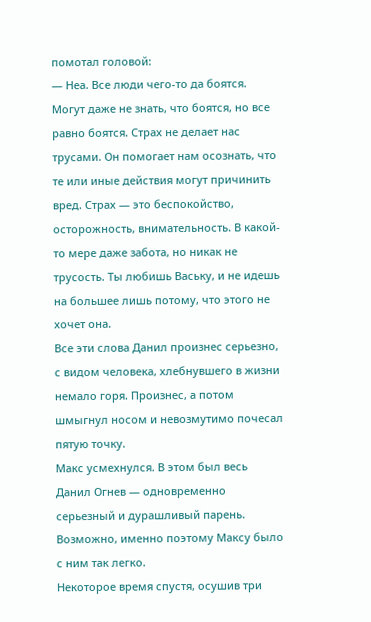помотал головой:
— Неа. Все люди чего-то да боятся. Могут даже не знать, что боятся, но все равно боятся. Страх не делает нас трусами. Он помогает нам осознать, что те или иные действия могут причинить вред. Страх — это беспокойство, осторожность, внимательность. В какой-то мере даже забота, но никак не трусость. Ты любишь Ваську, и не идешь на большее лишь потому, что этого не хочет она.
Все эти слова Данил произнес серьезно, с видом человека, хлебнувшего в жизни немало горя. Произнес, а потом шмыгнул носом и невозмутимо почесал пятую точку.
Макс усмехнулся. В этом был весь Данил Огнев — одновременно серьезный и дурашливый парень. Возможно, именно поэтому Максу было с ним так легко.
Некоторое время спустя, осушив три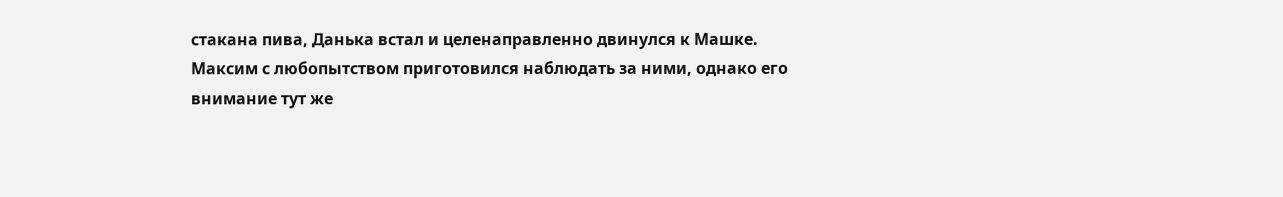стакана пива, Данька встал и целенаправленно двинулся к Машке. Максим с любопытством приготовился наблюдать за ними, однако его внимание тут же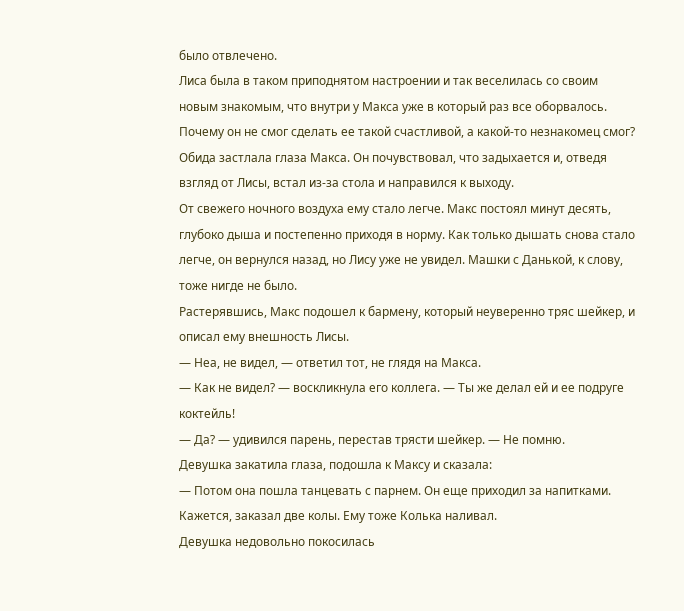было отвлечено.
Лиса была в таком приподнятом настроении и так веселилась со своим новым знакомым, что внутри у Макса уже в который раз все оборвалось. Почему он не смог сделать ее такой счастливой, а какой-то незнакомец смог?
Обида застлала глаза Макса. Он почувствовал, что задыхается и, отведя взгляд от Лисы, встал из-за стола и направился к выходу.
От свежего ночного воздуха ему стало легче. Макс постоял минут десять, глубоко дыша и постепенно приходя в норму. Как только дышать снова стало легче, он вернулся назад, но Лису уже не увидел. Машки с Данькой, к слову, тоже нигде не было.
Растерявшись, Макс подошел к бармену, который неуверенно тряс шейкер, и описал ему внешность Лисы.
— Неа, не видел, — ответил тот, не глядя на Макса.
— Как не видел? — воскликнула его коллега. — Ты же делал ей и ее подруге коктейль!
— Да? — удивился парень, перестав трясти шейкер. — Не помню.
Девушка закатила глаза, подошла к Максу и сказала:
— Потом она пошла танцевать с парнем. Он еще приходил за напитками. Кажется, заказал две колы. Ему тоже Колька наливал.
Девушка недовольно покосилась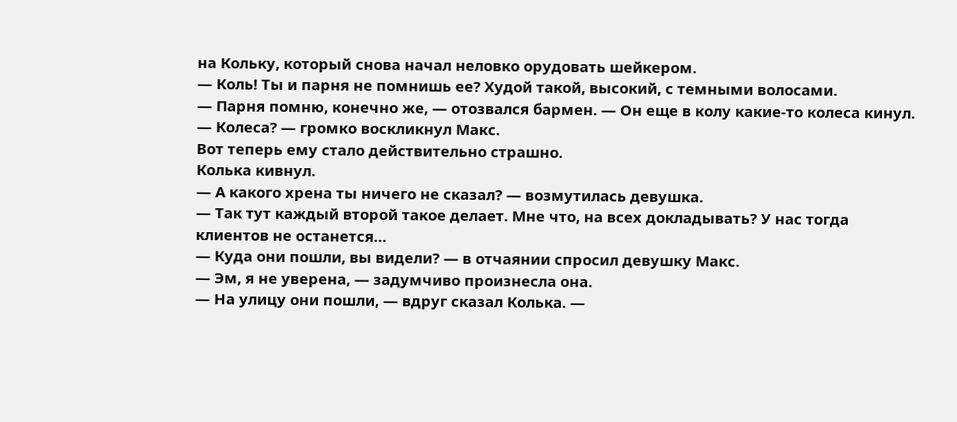на Кольку, который снова начал неловко орудовать шейкером.
— Коль! Ты и парня не помнишь ее? Худой такой, высокий, с темными волосами.
— Парня помню, конечно же, — отозвался бармен. — Он еще в колу какие-то колеса кинул.
— Колеса? — громко воскликнул Макс.
Вот теперь ему стало действительно страшно.
Колька кивнул.
— А какого хрена ты ничего не сказал? — возмутилась девушка.
— Так тут каждый второй такое делает. Мне что, на всех докладывать? У нас тогда клиентов не останется…
— Куда они пошли, вы видели? — в отчаянии спросил девушку Макс.
— Эм, я не уверена, — задумчиво произнесла она.
— На улицу они пошли, — вдруг сказал Колька. —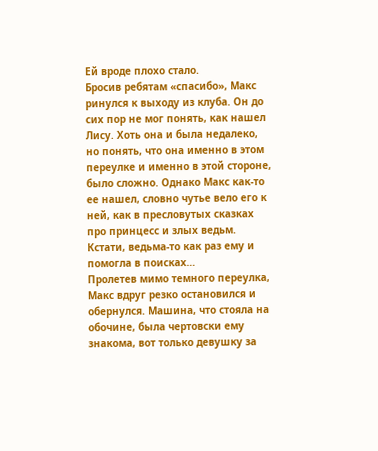Ей вроде плохо стало.
Бросив ребятам «спасибо», Макс ринулся к выходу из клуба. Он до сих пор не мог понять, как нашел Лису. Хоть она и была недалеко, но понять, что она именно в этом переулке и именно в этой стороне, было сложно. Однако Макс как-то ее нашел, словно чутье вело его к ней, как в пресловутых сказках про принцесс и злых ведьм. Кстати, ведьма-то как раз ему и помогла в поисках…
Пролетев мимо темного переулка, Макс вдруг резко остановился и обернулся. Машина, что стояла на обочине, была чертовски ему знакома, вот только девушку за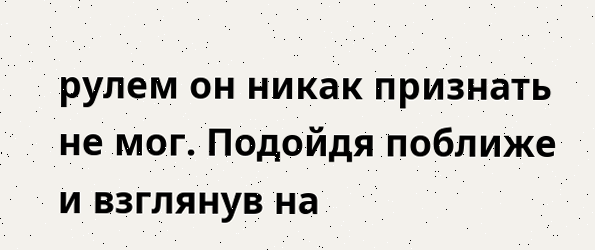рулем он никак признать не мог. Подойдя поближе и взглянув на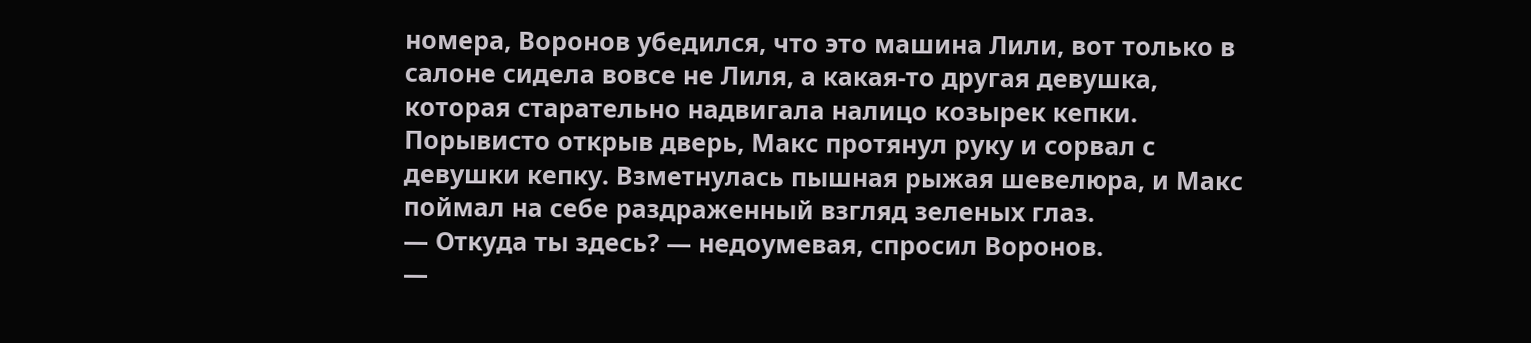номера, Воронов убедился, что это машина Лили, вот только в салоне сидела вовсе не Лиля, а какая-то другая девушка, которая старательно надвигала налицо козырек кепки.
Порывисто открыв дверь, Макс протянул руку и сорвал с девушки кепку. Взметнулась пышная рыжая шевелюра, и Макс поймал на себе раздраженный взгляд зеленых глаз.
— Откуда ты здесь? — недоумевая, спросил Воронов.
—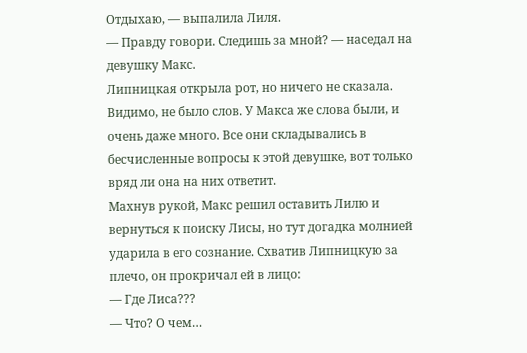Отдыхаю, — выпалила Лиля.
— Правду говори. Следишь за мной? — наседал на девушку Макс.
Липницкая открыла рот, но ничего не сказала. Видимо, не было слов. У Макса же слова были, и очень даже много. Все они складывались в бесчисленные вопросы к этой девушке, вот только вряд ли она на них ответит.
Махнув рукой, Макс решил оставить Лилю и вернуться к поиску Лисы, но тут догадка молнией ударила в его сознание. Схватив Липницкую за плечо, он прокричал ей в лицо:
— Где Лиса???
— Что? О чем…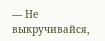— Не выкручивайся,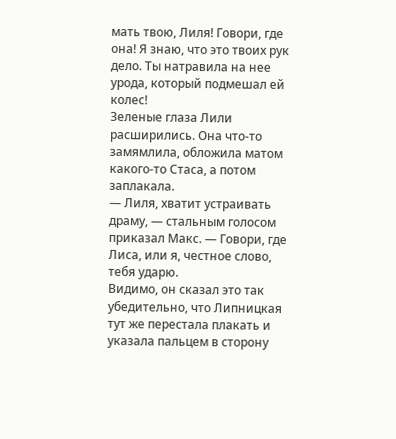мать твою, Лиля! Говори, где она! Я знаю, что это твоих рук дело. Ты натравила на нее урода, который подмешал ей колес!
Зеленые глаза Лили расширились. Она что-то замямлила, обложила матом какого-то Стаса, а потом заплакала.
— Лиля, хватит устраивать драму, — стальным голосом приказал Макс. — Говори, где Лиса, или я, честное слово, тебя ударю.
Видимо, он сказал это так убедительно, что Липницкая тут же перестала плакать и указала пальцем в сторону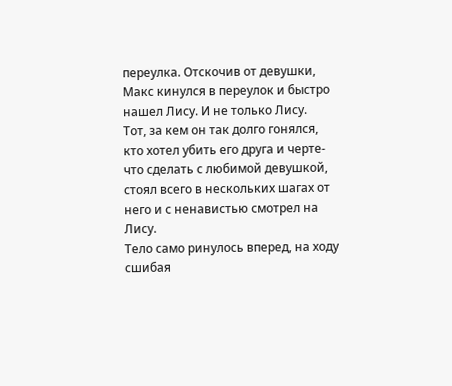переулка. Отскочив от девушки, Макс кинулся в переулок и быстро нашел Лису. И не только Лису.
Тот, за кем он так долго гонялся, кто хотел убить его друга и черте-что сделать с любимой девушкой, стоял всего в нескольких шагах от него и с ненавистью смотрел на Лису.
Тело само ринулось вперед, на ходу сшибая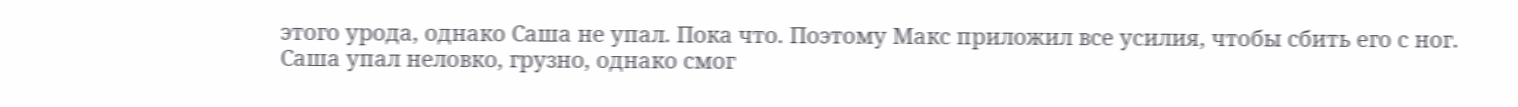этого урода, однако Саша не упал. Пока что. Поэтому Макс приложил все усилия, чтобы сбить его с ног. Саша упал неловко, грузно, однако смог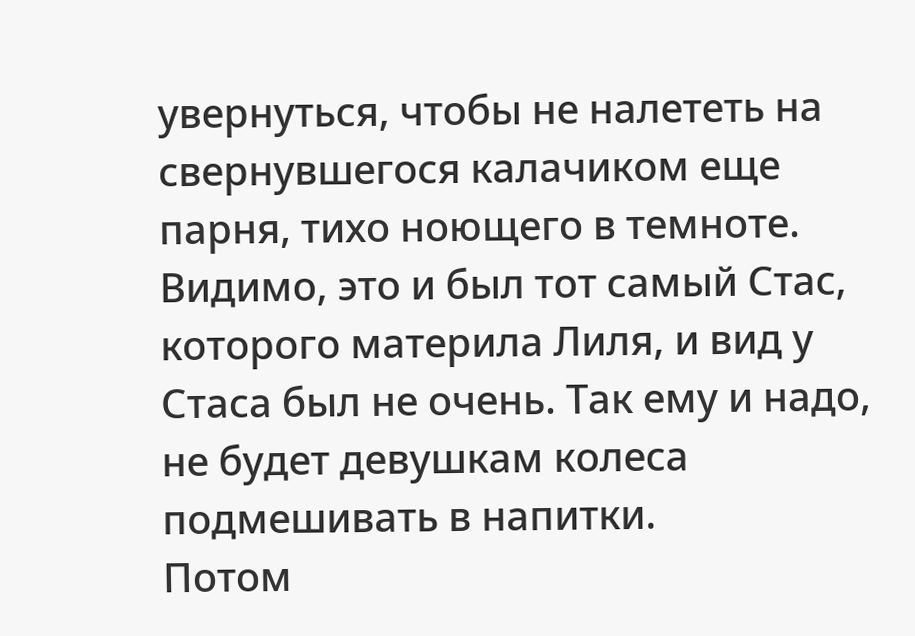увернуться, чтобы не налететь на свернувшегося калачиком еще парня, тихо ноющего в темноте. Видимо, это и был тот самый Стас, которого материла Лиля, и вид у Стаса был не очень. Так ему и надо, не будет девушкам колеса подмешивать в напитки.
Потом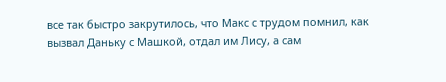все так быстро закрутилось, что Макс с трудом помнил, как вызвал Даньку с Машкой, отдал им Лису, а сам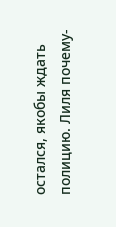остался, якобы ждать полицию. Лиля почему-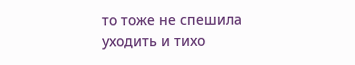то тоже не спешила уходить и тихо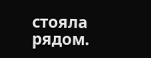стояла рядом.